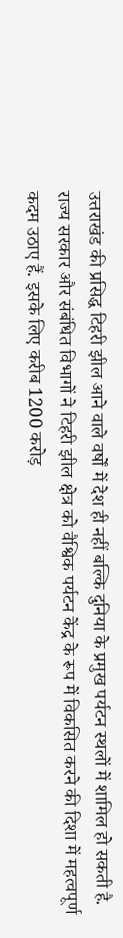उत्तराखंड की प्रसिद्ध टिहरी झील आने वाले वर्षों में देश ही नहीं बल्कि दुनिया के प्रमुख पर्यटन स्थलों में शामिल हो सकती है. राज्य सरकार और संबंधित विभागों ने टिहरी झील क्षेत्र को वैश्विक पर्यटन केंद्र के रूप में विकसित करने की दिशा में महत्वपूर्ण कदम उठाए हैं. इसके लिए करीब 1200 करोड़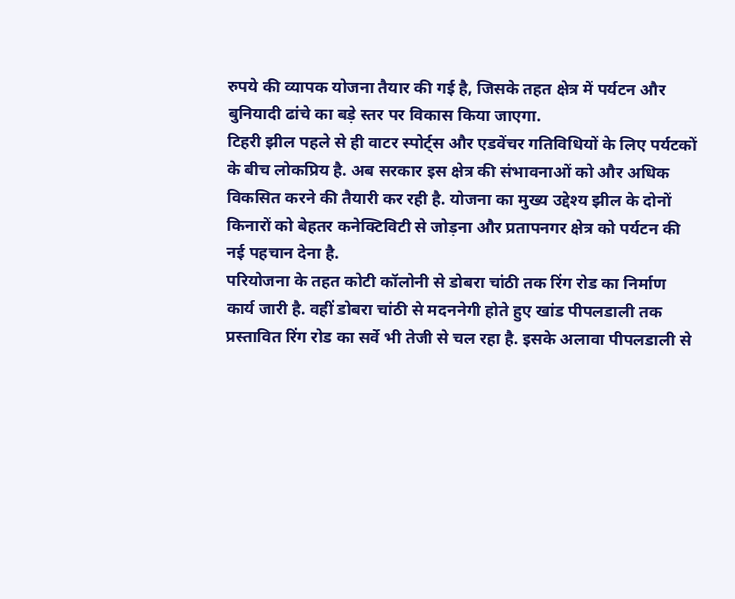रुपये की व्यापक योजना तैयार की गई है, जिसके तहत क्षेत्र में पर्यटन और बुनियादी ढांचे का बड़े स्तर पर विकास किया जाएगा.
टिहरी झील पहले से ही वाटर स्पोर्ट्स और एडवेंचर गतिविधियों के लिए पर्यटकों के बीच लोकप्रिय है. अब सरकार इस क्षेत्र की संभावनाओं को और अधिक विकसित करने की तैयारी कर रही है. योजना का मुख्य उद्देश्य झील के दोनों किनारों को बेहतर कनेक्टिविटी से जोड़ना और प्रतापनगर क्षेत्र को पर्यटन की नई पहचान देना है.
परियोजना के तहत कोटी कॉलोनी से डोबरा चांठी तक रिंग रोड का निर्माण कार्य जारी है. वहीं डोबरा चांठी से मदननेगी होते हुए खांड पीपलडाली तक प्रस्तावित रिंग रोड का सर्वे भी तेजी से चल रहा है. इसके अलावा पीपलडाली से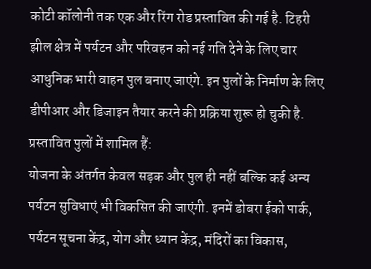कोटी कॉलोनी तक एक और रिंग रोड प्रस्तावित की गई है. टिहरी झील क्षेत्र में पर्यटन और परिवहन को नई गति देने के लिए चार आधुनिक भारी वाहन पुल बनाए जाएंगे. इन पुलों के निर्माण के लिए डीपीआर और डिजाइन तैयार करने की प्रक्रिया शुरू हो चुकी है.
प्रस्तावित पुलों में शामिल हैं:
योजना के अंतर्गत केवल सड़क और पुल ही नहीं बल्कि कई अन्य पर्यटन सुविधाएं भी विकसित की जाएंगी. इनमें डोबरा ईको पार्क, पर्यटन सूचना केंद्र, योग और ध्यान केंद्र, मंदिरों का विकास,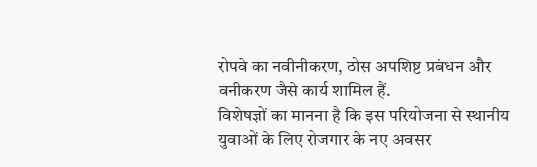रोपवे का नवीनीकरण, ठोस अपशिष्ट प्रबंधन और वनीकरण जैसे कार्य शामिल हैं.
विशेषज्ञों का मानना है कि इस परियोजना से स्थानीय युवाओं के लिए रोजगार के नए अवसर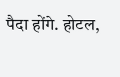पैदा होंगे. होटल,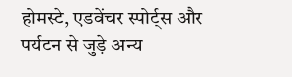होमस्टे, एडवेंचर स्पोर्ट्स और पर्यटन से जुड़े अन्य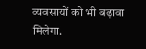व्यवसायों को भी बढ़ावा मिलेगा.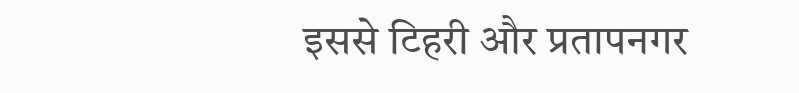इससे टिहरी और प्रतापनगर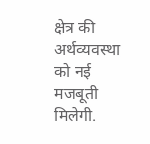क्षेत्र की अर्थव्यवस्था को नई मजबूती मिलेगी.